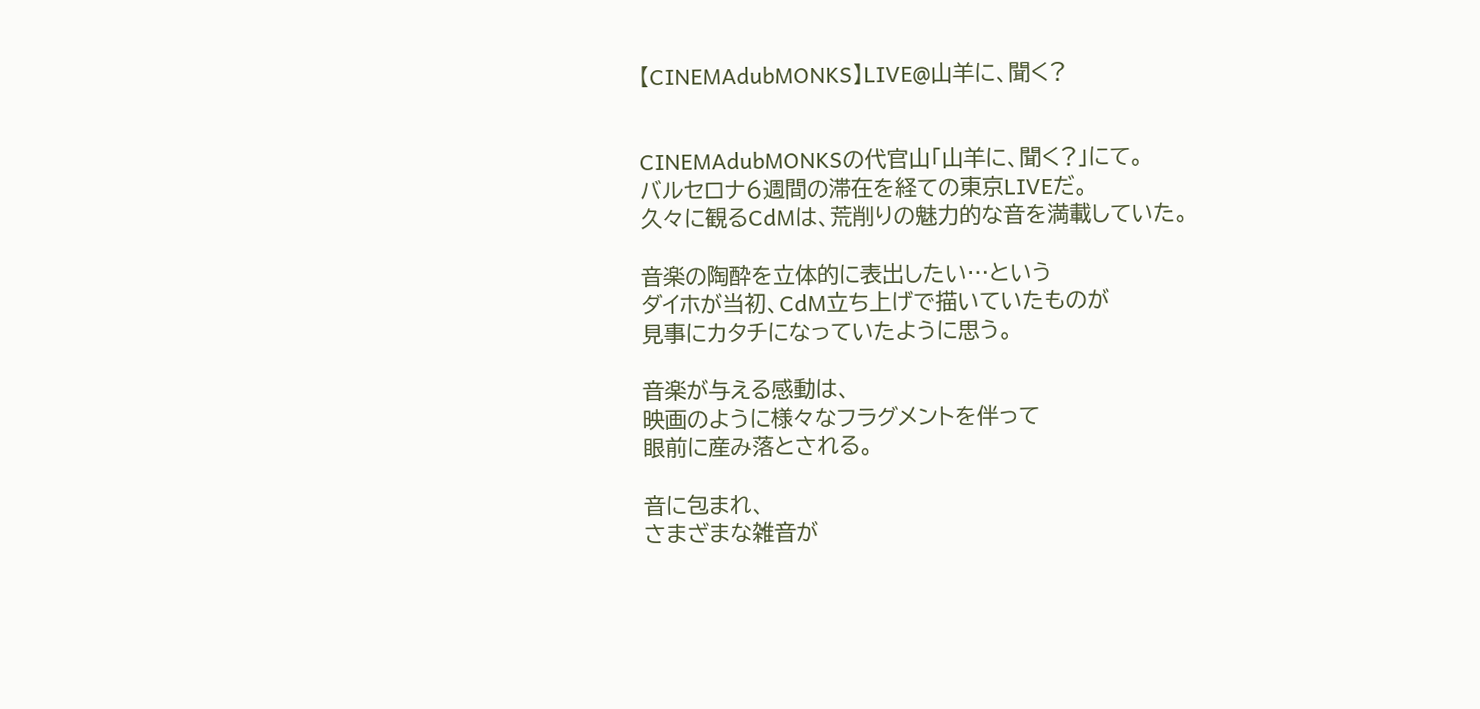【CINEMAdubMONKS】LIVE@山羊に、聞く?


CINEMAdubMONKSの代官山「山羊に、聞く?」にて。
バルセロナ6週間の滞在を経ての東京LIVEだ。
久々に観るCdMは、荒削りの魅力的な音を満載していた。

音楽の陶酔を立体的に表出したい…という
ダイホが当初、CdM立ち上げで描いていたものが
見事にカタチになっていたように思う。

音楽が与える感動は、
映画のように様々なフラグメントを伴って
眼前に産み落とされる。

音に包まれ、
さまざまな雑音が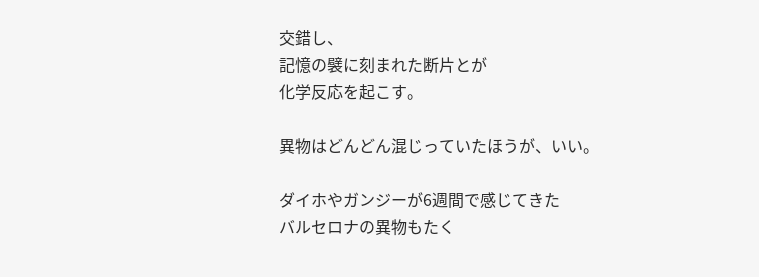交錯し、
記憶の襞に刻まれた断片とが
化学反応を起こす。

異物はどんどん混じっていたほうが、いい。

ダイホやガンジーが6週間で感じてきた
バルセロナの異物もたく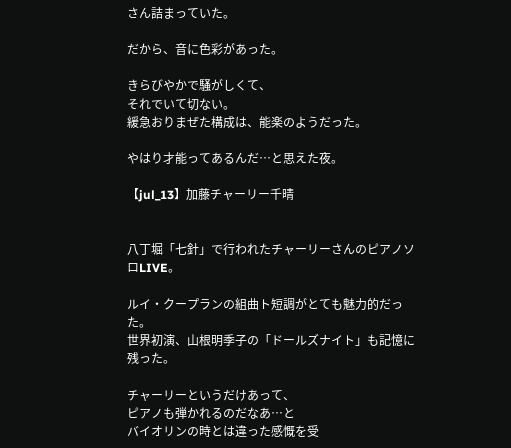さん詰まっていた。

だから、音に色彩があった。

きらびやかで騒がしくて、
それでいて切ない。
緩急おりまぜた構成は、能楽のようだった。

やはり才能ってあるんだ…と思えた夜。

【jul_13】加藤チャーリー千晴


八丁堀「七針」で行われたチャーリーさんのピアノソロLIVE。

ルイ・クープランの組曲ト短調がとても魅力的だった。
世界初演、山根明季子の「ドールズナイト」も記憶に残った。

チャーリーというだけあって、
ピアノも弾かれるのだなあ…と
バイオリンの時とは違った感慨を受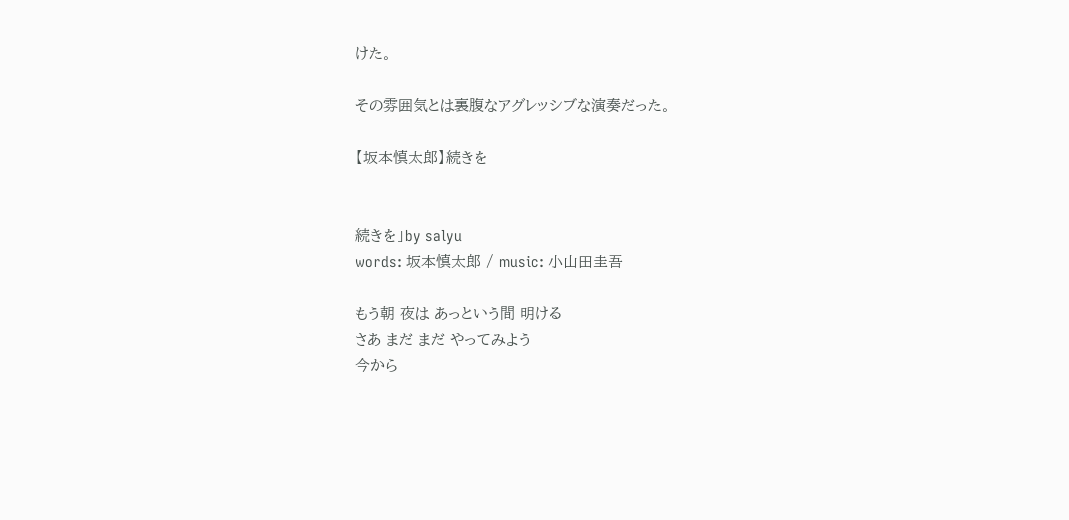けた。

その雰囲気とは裏腹なアグレッシブな演奏だった。

【坂本慎太郎】続きを


続きを」by salyu
words: 坂本慎太郎 / music: 小山田圭吾

もう朝 夜は あっという間 明ける
さあ まだ まだ やってみよう
今から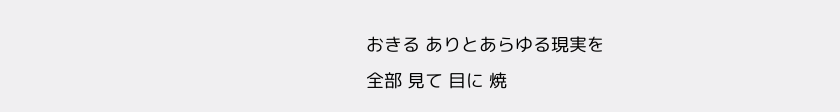おきる ありとあらゆる現実を
全部 見て 目に 焼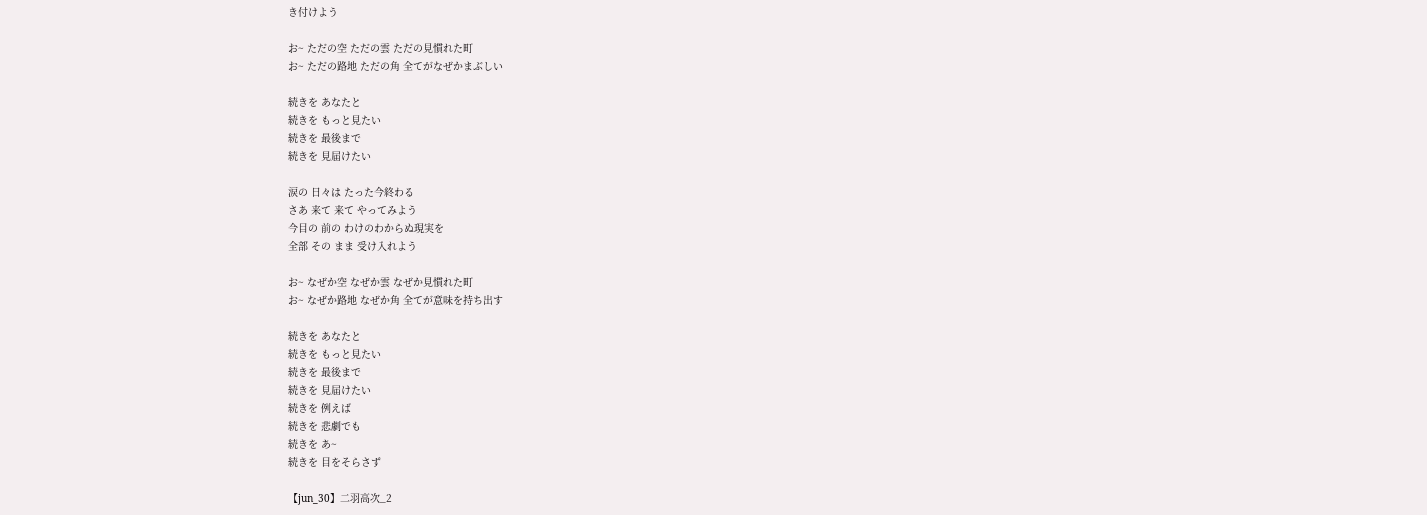き付けよう

お~ ただの空 ただの雲 ただの見慣れた町
お~ ただの路地 ただの角 全てがなぜかまぶしい

続きを あなたと
続きを もっと見たい
続きを 最後まで
続きを 見届けたい

涙の 日々は たった今終わる
さあ 来て 来て やってみよう
今目の 前の わけのわからぬ現実を
全部 その まま 受け入れよう

お~ なぜか空 なぜか雲 なぜか見慣れた町
お~ なぜか路地 なぜか角 全てが意味を持ち出す

続きを あなたと
続きを もっと見たい
続きを 最後まで
続きを 見届けたい
続きを 例えば
続きを 悲劇でも
続きを あ~
続きを 目をそらさず

【jun_30】二羽高次_2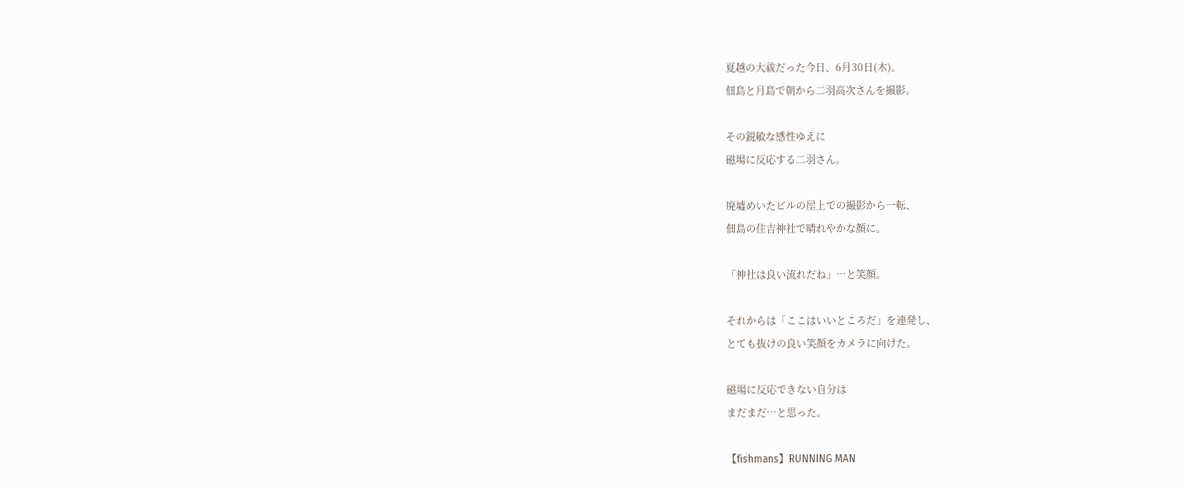夏越の大祓だった今日、6月30日(木)。
佃島と月島で朝から二羽高次さんを撮影。

その鋭敏な感性ゆえに
磁場に反応する二羽さん。

廃墟めいたビルの屋上での撮影から一転、
佃島の住吉神社で晴れやかな顔に。

「神社は良い流れだね」…と笑顔。

それからは「ここはいいところだ」を連発し、
とても抜けの良い笑顔をカメラに向けた。

磁場に反応できない自分は
まだまだ…と思った。

【fishmans】RUNNING MAN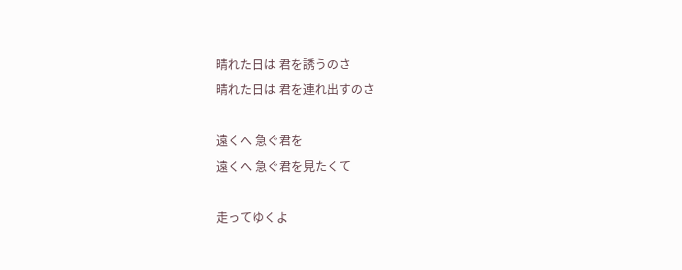晴れた日は 君を誘うのさ
晴れた日は 君を連れ出すのさ

遠くへ 急ぐ君を
遠くへ 急ぐ君を見たくて

走ってゆくよ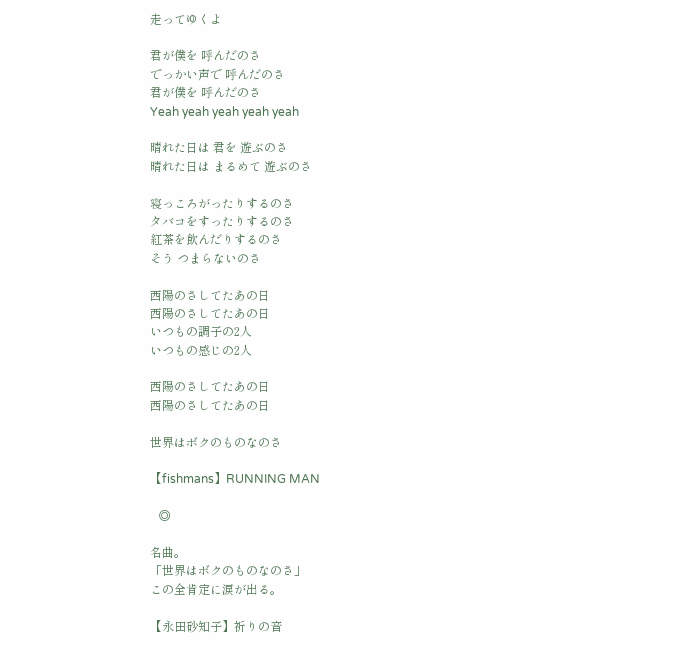走ってゆくよ

君が僕を 呼んだのさ
でっかい声で 呼んだのさ
君が僕を 呼んだのさ
Yeah yeah yeah yeah yeah

晴れた日は 君を 遊ぶのさ
晴れた日は まるめて 遊ぶのさ

寝っころがったりするのさ
タバコをすったりするのさ
紅茶を飲んだりするのさ
そう つまらないのさ

西陽のさしてたあの日
西陽のさしてたあの日
いつもの調子の2人
いつもの感じの2人

西陽のさしてたあの日
西陽のさしてたあの日

世界はボクのものなのさ

【fishmans】RUNNING MAN

   ◎

名曲。
「世界はボクのものなのさ」
この全肯定に涙が出る。

【永田砂知子】祈りの音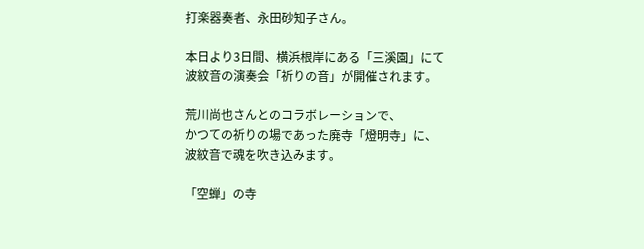打楽器奏者、永田砂知子さん。

本日より3日間、横浜根岸にある「三溪園」にて
波紋音の演奏会「祈りの音」が開催されます。

荒川尚也さんとのコラボレーションで、
かつての祈りの場であった廃寺「燈明寺」に、
波紋音で魂を吹き込みます。

「空蝉」の寺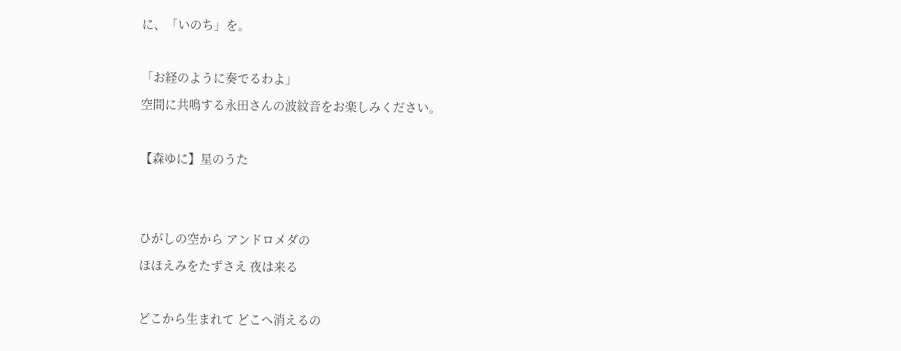に、「いのち」を。

「お経のように奏でるわよ」
空間に共鳴する永田さんの波紋音をお楽しみください。

【森ゆに】星のうた


ひがしの空から アンドロメダの
ほほえみをたずさえ 夜は来る

どこから生まれて どこへ消えるの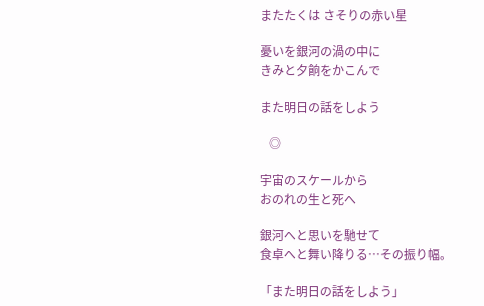またたくは さそりの赤い星

憂いを銀河の渦の中に
きみと夕餉をかこんで

また明日の話をしよう

   ◎

宇宙のスケールから
おのれの生と死へ

銀河へと思いを馳せて
食卓へと舞い降りる…その振り幅。

「また明日の話をしよう」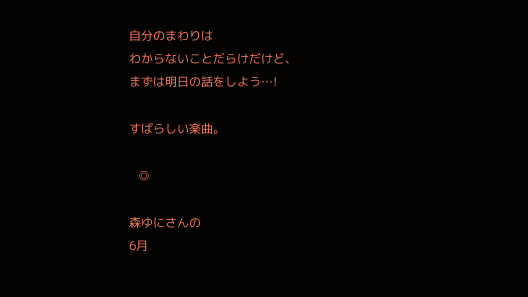自分のまわりは
わからないことだらけだけど、
まずは明日の話をしよう…!

すばらしい楽曲。

   ◎

森ゆにさんの
6月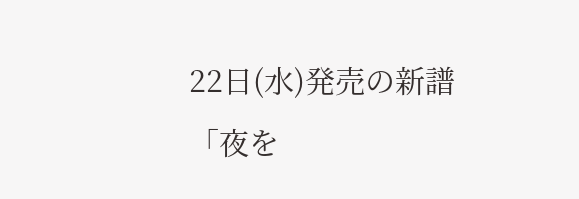22日(水)発売の新譜
「夜を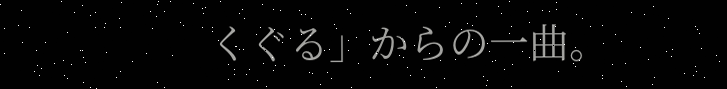くぐる」からの一曲。